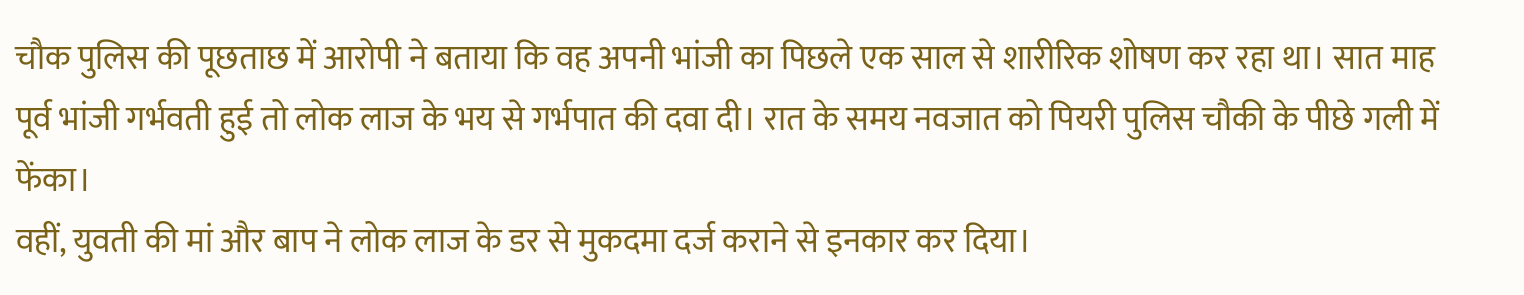चौक पुलिस की पूछताछ में आरोपी ने बताया कि वह अपनी भांजी का पिछले एक साल से शारीरिक शोषण कर रहा था। सात माह पूर्व भांजी गर्भवती हुई तो लोक लाज के भय से गर्भपात की दवा दी। रात के समय नवजात को पियरी पुलिस चौकी के पीछे गली में फेंका।
वहीं, युवती की मां और बाप ने लोक लाज के डर से मुकदमा दर्ज कराने से इनकार कर दिया।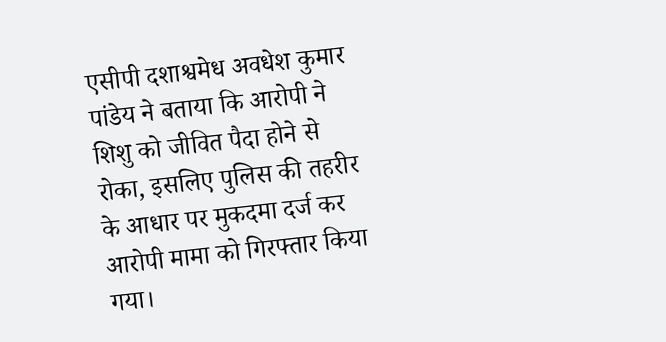एसीपी दशाश्वमेध अवधेश कुमार पांडेय ने बताया कि आरोपी ने शिशु को जीवित पैदा होने से रोका, इसलिए पुलिस की तहरीर के आधार पर मुकदमा दर्ज कर आरोपी मामा को गिरफ्तार किया गया।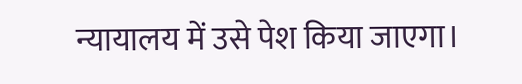न्यायालय में उसे पेश किया जाएगा।